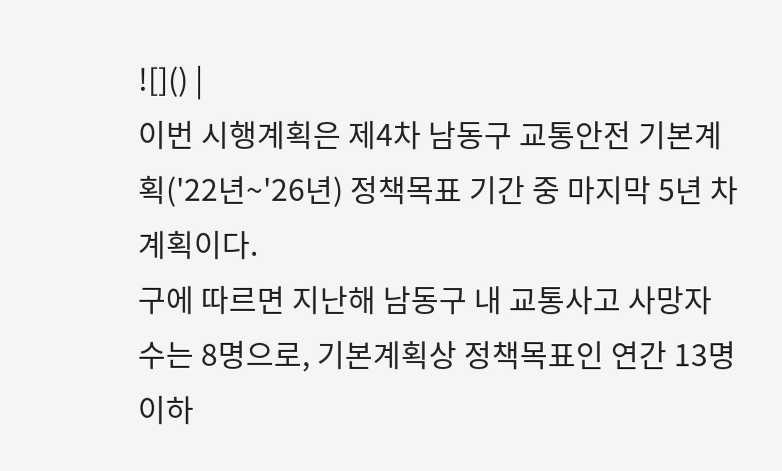![]() |
이번 시행계획은 제4차 남동구 교통안전 기본계획('22년~'26년) 정책목표 기간 중 마지막 5년 차 계획이다.
구에 따르면 지난해 남동구 내 교통사고 사망자 수는 8명으로, 기본계획상 정책목표인 연간 13명 이하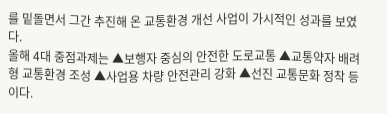를 밑돌면서 그간 추진해 온 교통환경 개선 사업이 가시적인 성과를 보였다.
올해 4대 중점과제는 ▲보행자 중심의 안전한 도로교통 ▲교통약자 배려형 교통환경 조성 ▲사업용 차량 안전관리 강화 ▲선진 교통문화 정착 등이다.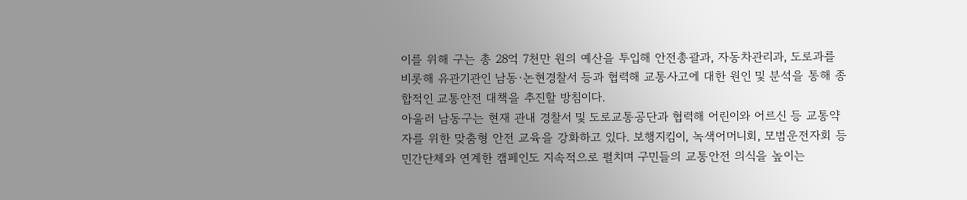이를 위해 구는 총 28억 7천만 원의 예산을 투입해 안전총괄과, 자동차관리과, 도로과를 비롯해 유관기관인 남동·논현경찰서 등과 협력해 교통사고에 대한 원인 및 분석을 통해 종합적인 교통안전 대책을 추진할 방침이다.
아울러 남동구는 현재 관내 경찰서 및 도로교통공단과 협력해 어린이와 어르신 등 교통약자를 위한 맞춤형 안전 교육을 강화하고 있다. 보행지킴이, 녹색어머니회, 모범운전자회 등 민간단체와 연계한 캠페인도 지속적으로 펼치며 구민들의 교통안전 의식을 높이는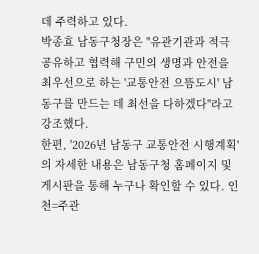데 주력하고 있다.
박종효 남동구청장은 "유관기관과 적극 공유하고 협력해 구민의 생명과 안전을 최우선으로 하는 '교통안전 으뜸도시' 남동구를 만드는 데 최선을 다하겠다"라고 강조했다.
한편, '2026년 남동구 교통안전 시행계획'의 자세한 내용은 남동구청 홈페이지 및 게시판을 통해 누구나 확인할 수 있다. 인천=주관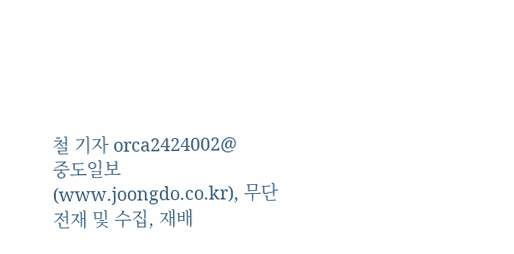철 기자 orca2424002@
중도일보(www.joongdo.co.kr), 무단전재 및 수집, 재배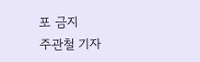포 금지
주관철 기자